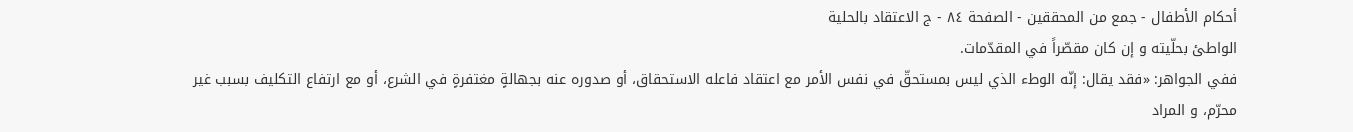أحكام الأطفال - جمع من المحققين - الصفحة ٨٤ - ج الاعتقاد بالحلية
الواطئ بحلّيته و إن كان مقصّراً في المقدّمات.
ففي الجواهر: «فقد يقال: إنّه الوطء الذي ليس بمستحقّ في نفس الأمر مع اعتقاد فاعله الاستحقاق، أو صدوره عنه بجهالةٍ مغتفرةٍ في الشرع، أو مع ارتفاع التكليف بسبب غير محرّم، و المراد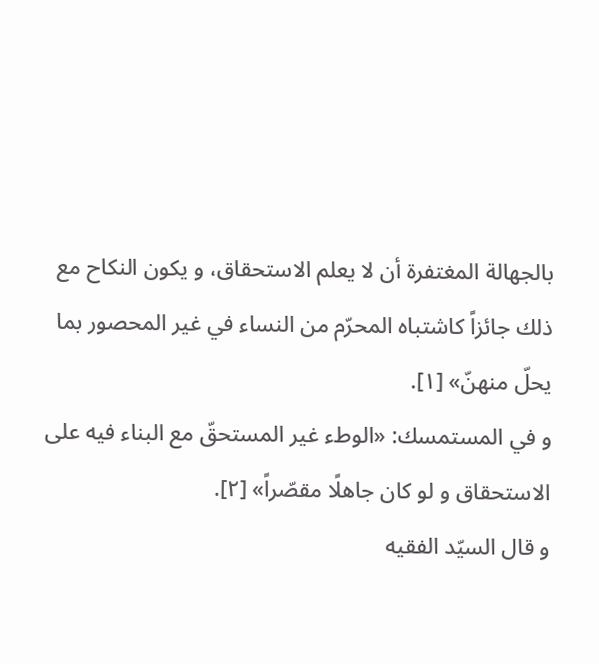بالجهالة المغتفرة أن لا يعلم الاستحقاق، و يكون النكاح مع ذلك جائزاً كاشتباه المحرّم من النساء في غير المحصور بما يحلّ منهنّ» [١].
و في المستمسك: «الوطء غير المستحقّ مع البناء فيه على الاستحقاق و لو كان جاهلًا مقصّراً» [٢].
و قال السيّد الفقيه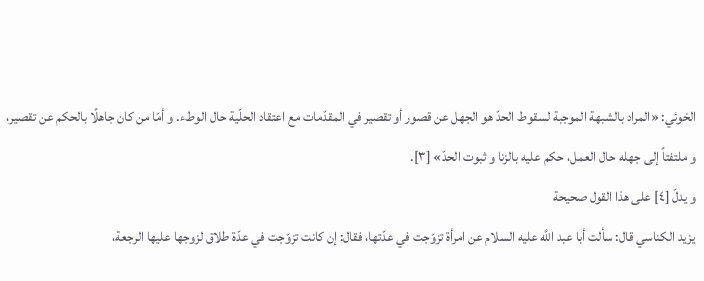الخوئي: «المراد بالشبهة الموجبة لسقوط الحدّ هو الجهل عن قصور أو تقصير في المقدّمات مع اعتقاد الحلّية حال الوطء. و أمّا من كان جاهلًا بالحكم عن تقصير، و ملتفتاً إلى جهله حال العمل، حكم عليه بالزنا و ثبوت الحدّ» [٣].
و يدلّ [٤] على هذا القول صحيحة
يزيد الكناسي قال: سألت أبا عبد اللَّه عليه السلام عن امرأة تزوّجت في عدّتها، فقال: إن كانت تزوّجت في عدّة طلاق لزوجها عليها الرجعة،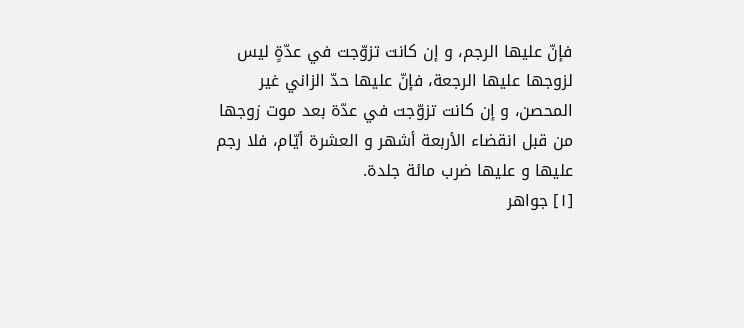فإنّ عليها الرجم، و إن كانت تزوّجت في عدّةٍ ليس لزوجها عليها الرجعة، فإنّ عليها حدّ الزاني غير المحصن، و إن كانت تزوّجت في عدّة بعد موت زوجها من قبل انقضاء الأربعة أشهر و العشرة أيّام، فلا رجم عليها و عليها ضرب مائة جلدة.
[١] جواهر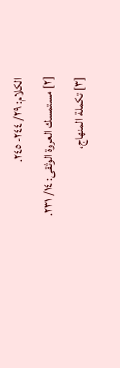الكلام: ٢٩/ ٢٤٤- ٢٤٥.
[٢] مستمسك العروة الوثقى: ١٤/ ٢٣١.
[٣] تكملة المنهاج،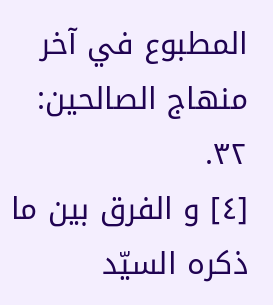المطبوع في آخر منهاج الصالحين: ٣٢.
[٤] و الفرق بين ما ذكره السيّد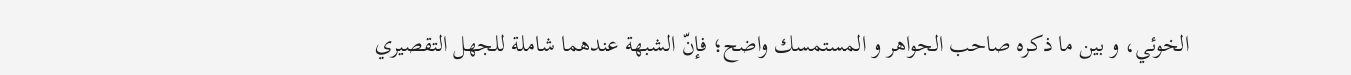الخوئي، و بين ما ذكره صاحب الجواهر و المستمسك واضح؛ فإنّ الشبهة عندهما شاملة للجهل التقصيري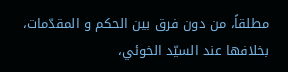مطلقاً، من دون فرق بين الحكم و المقدّمات، بخلافها عند السيّد الخوئي،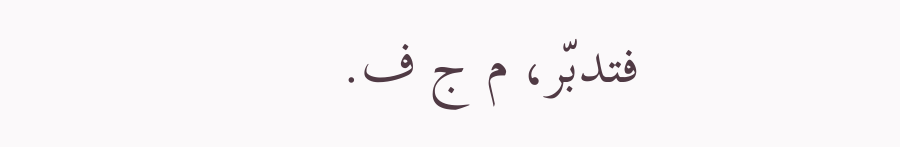فتدبّر، م ج ف.